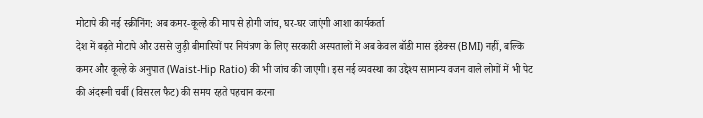मोटापे की नई स्क्रीनिंग: अब कमर-कूल्हे की माप से होगी जांच, घर-घर जाएंगी आशा कार्यकर्ता
देश में बढ़ते मोटापे और उससे जुड़ी बीमारियों पर नियंत्रण के लिए सरकारी अस्पतालों में अब केवल बॉडी मास इंडेक्स (BMI) नहीं, बल्कि कमर और कूल्हे के अनुपात (Waist-Hip Ratio) की भी जांच की जाएगी। इस नई व्यवस्था का उद्देश्य सामान्य वजन वाले लोगों में भी पेट की अंदरूनी चर्बी (विसरल फैट) की समय रहते पहचान करना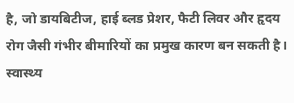है, जो डायबिटीज, हाई ब्लड प्रेशर, फैटी लिवर और हृदय रोग जैसी गंभीर बीमारियों का प्रमुख कारण बन सकती है। स्वास्थ्य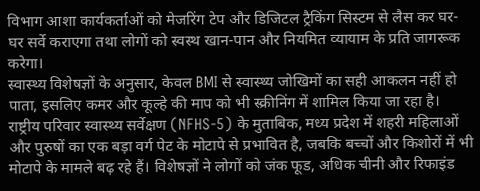विभाग आशा कार्यकर्ताओं को मेजरिंग टेप और डिजिटल ट्रैकिंग सिस्टम से लैस कर घर-घर सर्वे कराएगा तथा लोगों को स्वस्थ खान-पान और नियमित व्यायाम के प्रति जागरूक करेगा।
स्वास्थ्य विशेषज्ञों के अनुसार, केवल BMI से स्वास्थ्य जोखिमों का सही आकलन नहीं हो पाता, इसलिए कमर और कूल्हे की माप को भी स्क्रीनिंग में शामिल किया जा रहा है। राष्ट्रीय परिवार स्वास्थ्य सर्वेक्षण (NFHS-5) के मुताबिक, मध्य प्रदेश में शहरी महिलाओं और पुरुषों का एक बड़ा वर्ग पेट के मोटापे से प्रभावित है, जबकि बच्चों और किशोरों में भी मोटापे के मामले बढ़ रहे हैं। विशेषज्ञों ने लोगों को जंक फूड, अधिक चीनी और रिफाइंड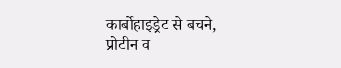कार्बोहाइड्रेट से बचने, प्रोटीन व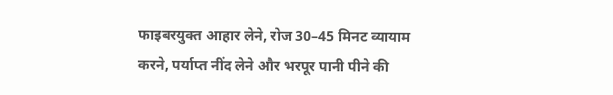फाइबरयुक्त आहार लेने, रोज 30–45 मिनट व्यायाम करने, पर्याप्त नींद लेने और भरपूर पानी पीने की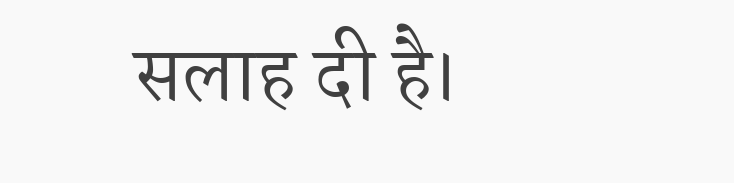सलाह दी है।